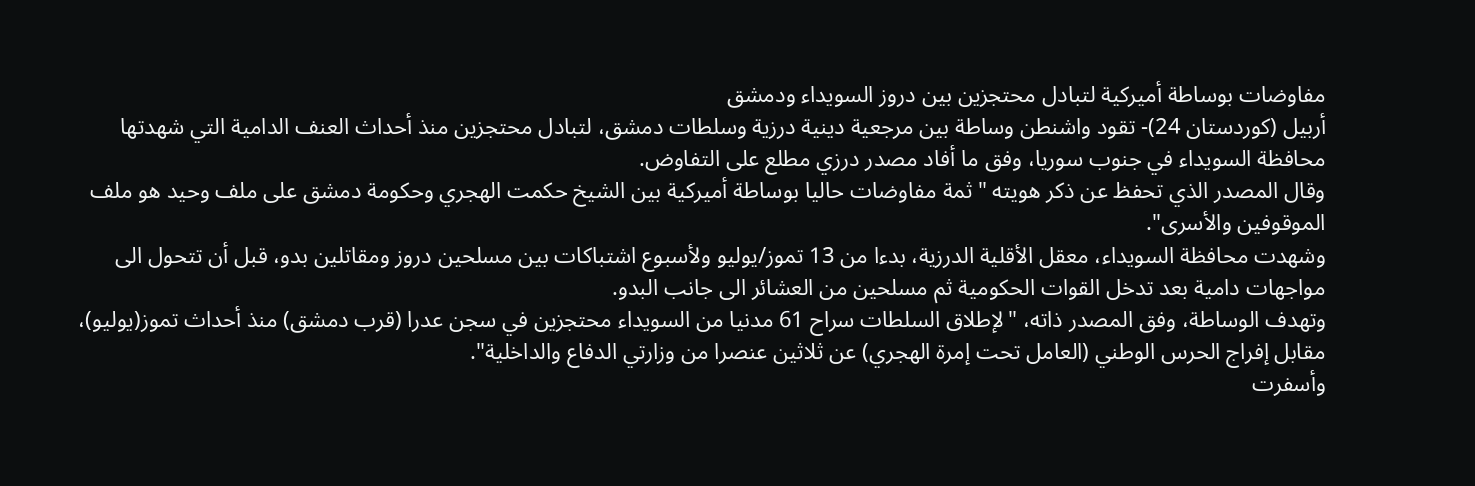مفاوضات بوساطة أميركية لتبادل محتجزين بين دروز السويداء ودمشق
أربيل (كوردستان 24)- تقود واشنطن وساطة بين مرجعية دينية درزية وسلطات دمشق، لتبادل محتجزين منذ أحداث العنف الدامية التي شهدتها محافظة السويداء في جنوب سوريا، وفق ما أفاد مصدر درزي مطلع على التفاوض.
وقال المصدر الذي تحفظ عن ذكر هويته "ثمة مفاوضات حاليا بوساطة أميركية بين الشيخ حكمت الهجري وحكومة دمشق على ملف وحيد هو ملف الموقوفين والأسرى".
وشهدت محافظة السويداء، معقل الأقلية الدرزية، بدءا من 13 تموز/يوليو ولأسبوع اشتباكات بين مسلحين دروز ومقاتلين بدو، قبل أن تتحول الى مواجهات دامية بعد تدخل القوات الحكومية ثم مسلحين من العشائر الى جانب البدو.
وتهدف الوساطة، وفق المصدر ذاته، "لإطلاق السلطات سراح 61 مدنيا من السويداء محتجزين في سجن عدرا (قرب دمشق) منذ أحداث تموز(يوليو)، مقابل إفراج الحرس الوطني (العامل تحت إمرة الهجري) عن ثلاثين عنصرا من وزارتي الدفاع والداخلية".
وأسفرت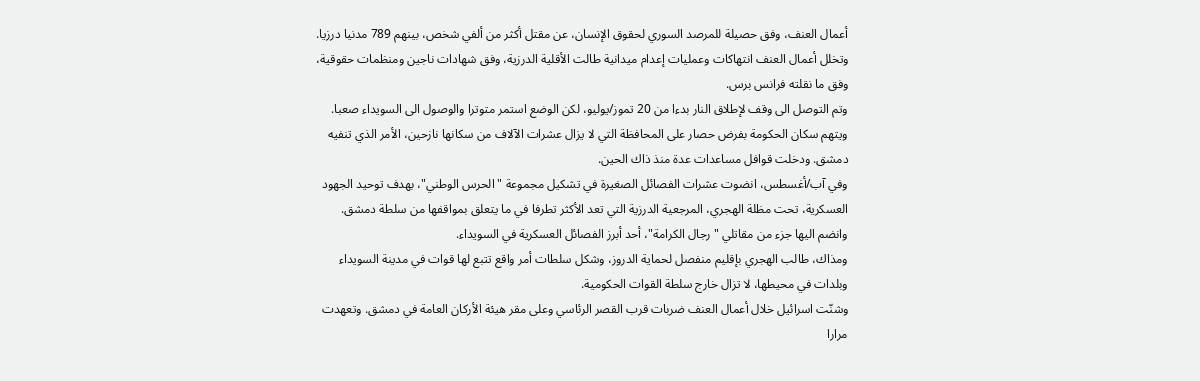أعمال العنف، وفق حصيلة للمرصد السوري لحقوق الإنسان، عن مقتل أكثر من ألفي شخص، بينهم 789 مدنيا درزيا.
وتخلل أعمال العنف انتهاكات وعمليات إعدام ميدانية طالت الأقلية الدرزية، وفق شهادات ناجين ومنظمات حقوقية، وفق ما نقلته فرانس برس.
وتم التوصل الى وقف لإطلاق النار بدءا من 20 تموز/يوليو، لكن الوضع استمر متوترا والوصول الى السويداء صعبا.
ويتهم سكان الحكومة بفرض حصار على المحافظة التي لا يزال عشرات الآلاف من سكانها نازحين، الأمر الذي تنفيه دمشق. ودخلت قوافل مساعدات عدة منذ ذاك الحين.
وفي آب/أغسطس، انضوت عشرات الفصائل الصغيرة في تشكيل مجموعة "الحرس الوطني"، بهدف توحيد الجهود العسكرية، تحت مظلة الهجري، المرجعية الدرزية التي تعد الأكثر تطرفا في ما يتعلق بمواقفها من سلطة دمشق.
وانضم اليها جزء من مقاتلي "رجال الكرامة"، أحد أبرز الفصائل العسكرية في السويداء.
ومذاك، طالب الهجري بإقليم منفصل لحماية الدروز، وشكل سلطات أمر واقع تتبع لها قوات في مدينة السويداء وبلدات في محيطها، لا تزال خارج سلطة القوات الحكومية.
وشنّت اسرائيل خلال أعمال العنف ضربات قرب القصر الرئاسي وعلى مقر هيئة الأركان العامة في دمشق. وتعهدت مرارا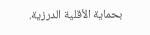بحماية الأقلية الدرزية.